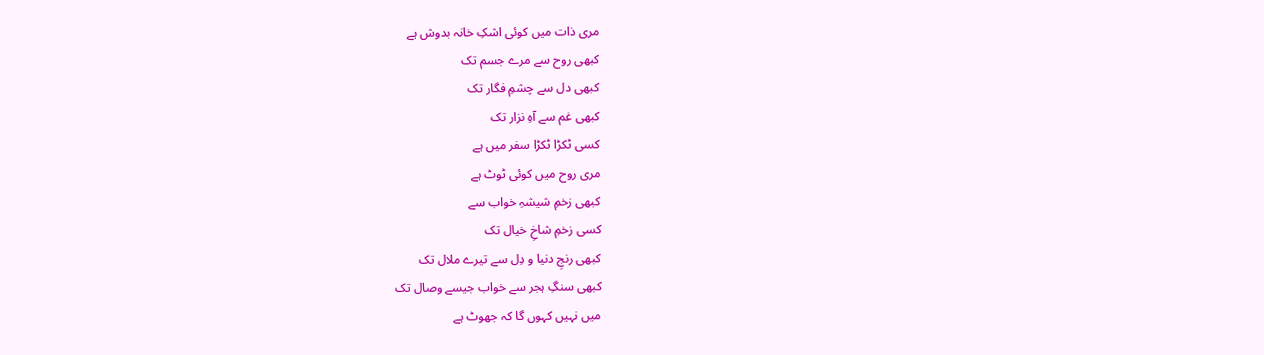مری ذات میں کوئی اشکِ خانہ بدوش ہے
کبھی روح سے مرے جسم تک
کبھی دل سے چشمِ فگار تک
کبھی غم سے آہِ نزار تک
کسی ٹکڑا ٹکڑا سفر میں ہے
مری روح میں کوئی ٹوٹ ہے
کبھی زخمِ شیشہِ خواب سے
کسی زخمِ شاخِ خیال تک
کبھی رنجِ دنیا و دِل سے تیرے ملال تک
کبھی سنگِ ہجر سے خواب جیسے وصال تک
میں نہیں کہوں گا کہ جھوٹ ہے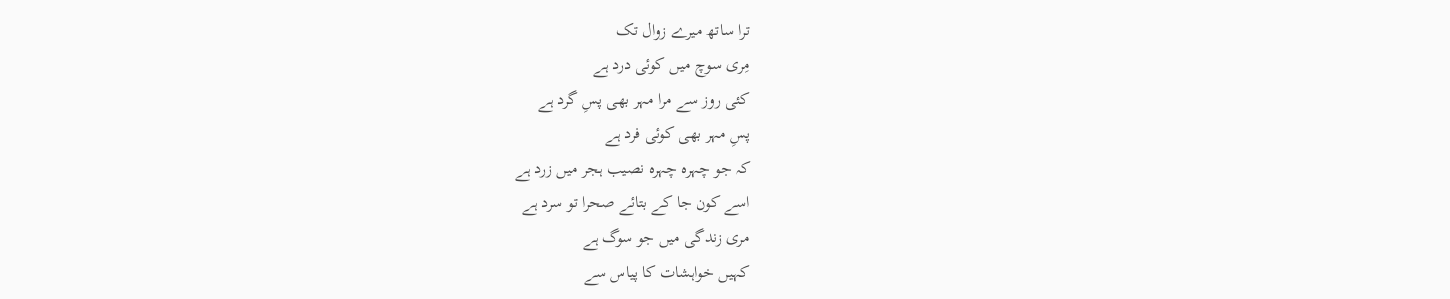ترا ساتھ میرے زوال تک
مِری سوچ میں کوئی درد ہے
کئی روز سے مرا مہر بھی پسِ گرد ہے
پسِ مہر بھی کوئی فرد ہے
کہ جو چہرہ چہرہ نصیب ہجر میں زرد ہے
اسے کون جا کے بتائے صحرا تو سرد ہے
مری زندگی میں جو سوگ ہے
کہیں خواہشات کا پیاس سے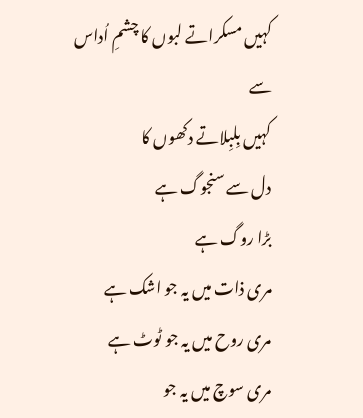کہیں مسکراتے لبوں کا چشمِ اُداس سے
کہیں بِلبِلاتے دکھوں کا
دل سے سنجوگ ہے
بڑا روگ ہے
مری ذات میں یہ جو اشک ہے
مری روح میں یہ جو ٹوٹ ہے
مری سوچ میں یہ جو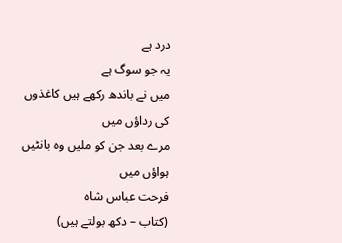درد ہے
یہ جو سوگ ہے
میں نے باندھ رکھے ہیں کاغذوں کی رداؤں میں
مرے بعد جن کو ملیں وہ بانٹیں ہواؤں میں
فرحت عباس شاہ
(کتاب – دکھ بولتے ہیں)